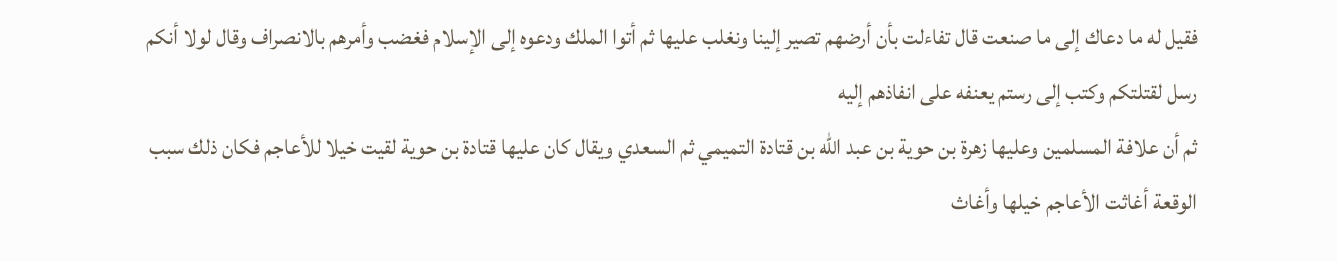فقيل له ما دعاك إلى ما صنعت قال تفاءلت بأن أرضهم تصير إلينا ونغلب عليها ثم أتوا الملك ودعوه إلى الإسلام فغضب وأمرهم بالانصراف وقال لولا أنكم رسل لقتلتكم وكتب إلى رستم يعنفه على انفاذهم إليه
ثم أن علافة المسلمين وعليها زهرة بن حوية بن عبد الله بن قتادة التميمي ثم السعدي ويقال كان عليها قتادة بن حوية لقيت خيلا للأعاجم فكان ذلك سبب الوقعة أغاثت الأعاجم خيلها وأغاث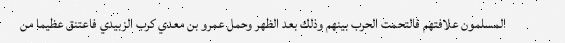المسلمون علافتهم فالتحمت الحرب بينهم وذلك بعد الظهر وحمل عمرو بن معدي كرب الزبيدي فاعتنق عظيما من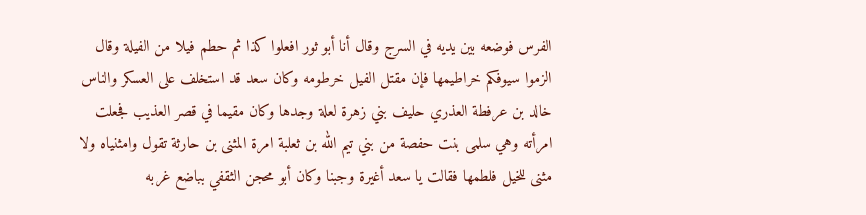الفرس فوضعه بين يديه في السرج وقال أنا أبو ثور افعلوا كذا ثم حطم فيلا من الفيلة وقال الزموا سيوفكم خراطيمها فإن مقتل الفيل خرطومه وكان سعد قد استخلف على العسكر والناس خالد بن عرفطة العذري حليف بني زهرة لعلة وجدها وكان مقيما في قصر العذيب فجعلت امرأته وهي سلمى بنت حفصة من بني تيم الله بن ثعلبة امرة المثنى بن حارثة تقول وامثنياه ولا مثنى للخيل فلطمها فقالت يا سعد أغيرة وجبنا وكان أبو محجن الثقفي بباضع غربه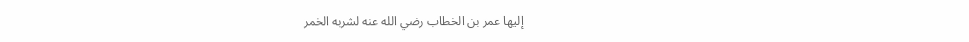إليها عمر بن الخطاب رضي الله عنه لشربه الخمر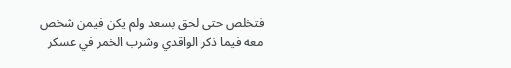فتخلص حتى لحق بسعد ولم يكن فيمن شخص معه فيما ذكر الواقدي وشرب الخمر في عسكر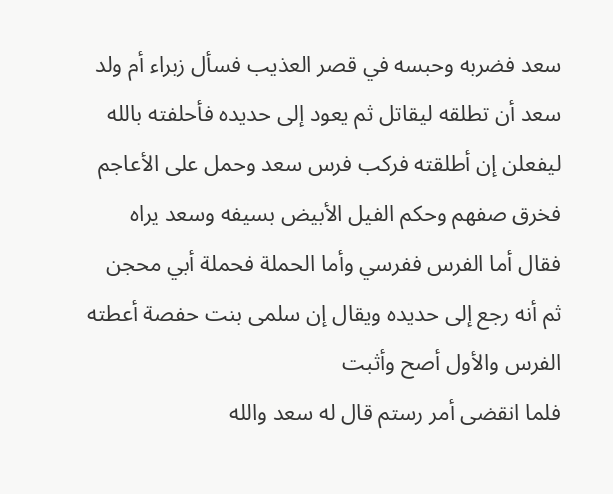سعد فضربه وحبسه في قصر العذيب فسأل زبراء أم ولد سعد أن تطلقه ليقاتل ثم يعود إلى حديده فأحلفته بالله ليفعلن إن أطلقته فركب فرس سعد وحمل على الأعاجم فخرق صفهم وحكم الفيل الأبيض بسيفه وسعد يراه فقال أما الفرس ففرسي وأما الحملة فحملة أبي محجن ثم أنه رجع إلى حديده ويقال إن سلمى بنت حفصة أعطته الفرس والأول أصح وأثبت
فلما انقضى أمر رستم قال له سعد والله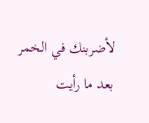لأضربنك في الخمر بعد ما رأيت